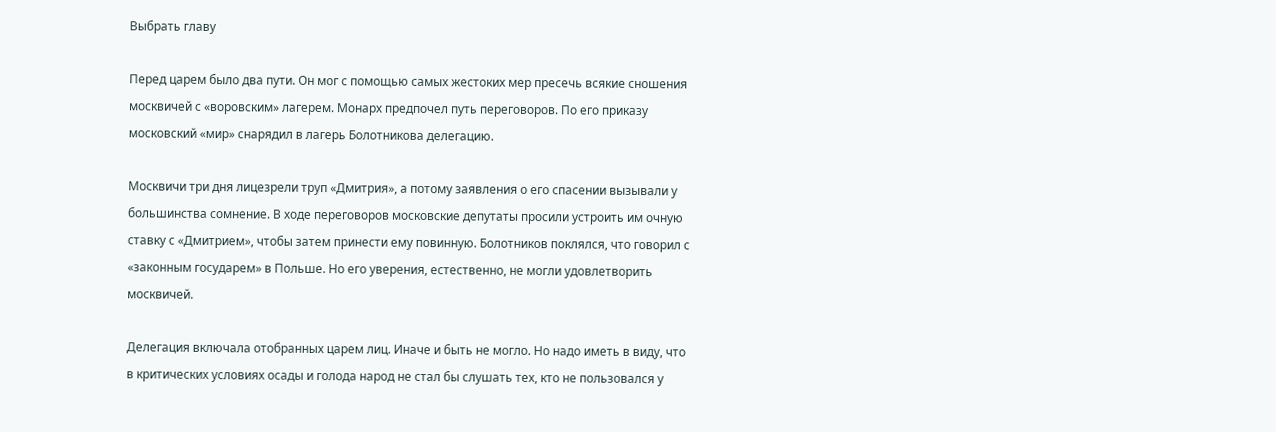Выбрать главу

Перед царем было два пути. Он мог с помощью самых жестоких мер пресечь всякие сношения москвичей с «воровским» лагерем. Монарх предпочел путь переговоров. По его приказу московский «мир» снарядил в лагерь Болотникова делегацию.

Москвичи три дня лицезрели труп «Дмитрия», а потому заявления о его спасении вызывали у большинства сомнение. В ходе переговоров московские депутаты просили устроить им очную ставку с «Дмитрием», чтобы затем принести ему повинную. Болотников поклялся, что говорил с «законным государем» в Польше. Но его уверения, естественно, не могли удовлетворить москвичей.

Делегация включала отобранных царем лиц. Иначе и быть не могло. Но надо иметь в виду, что в критических условиях осады и голода народ не стал бы слушать тех, кто не пользовался у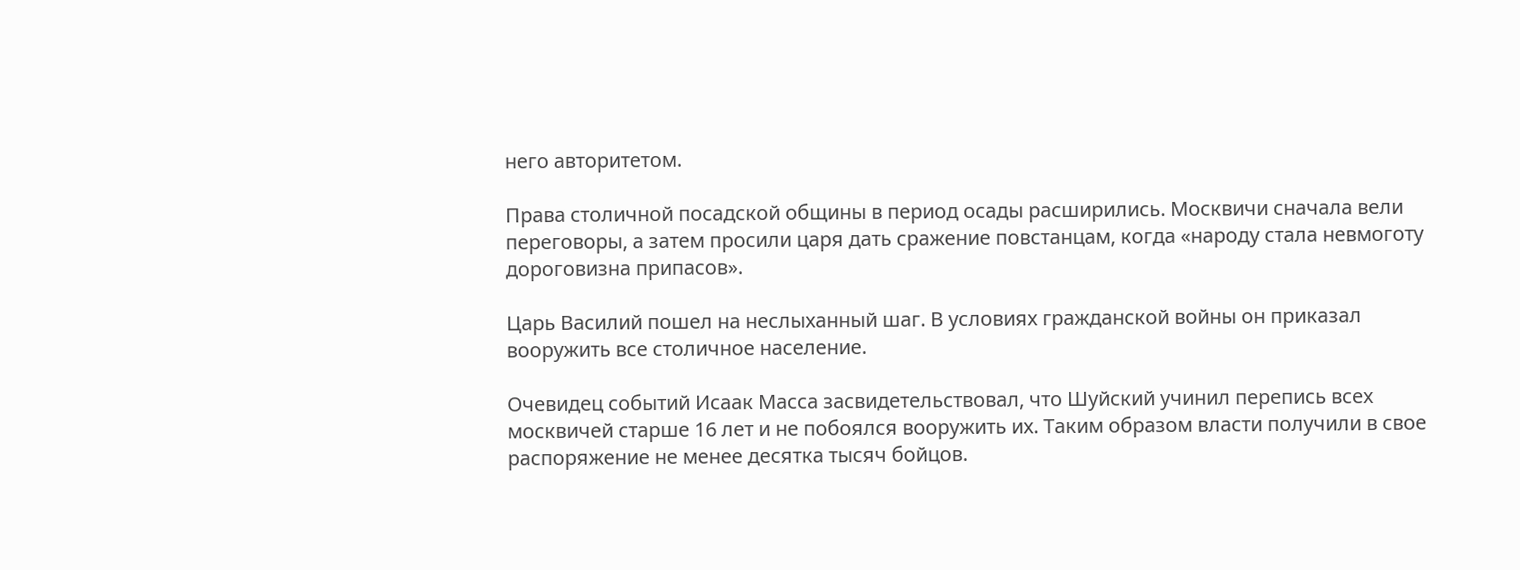него авторитетом.

Права столичной посадской общины в период осады расширились. Москвичи сначала вели переговоры, а затем просили царя дать сражение повстанцам, когда «народу стала невмоготу дороговизна припасов».

Царь Василий пошел на неслыханный шаг. В условиях гражданской войны он приказал вооружить все столичное население.

Очевидец событий Исаак Масса засвидетельствовал, что Шуйский учинил перепись всех москвичей старше 16 лет и не побоялся вооружить их. Таким образом власти получили в свое распоряжение не менее десятка тысяч бойцов.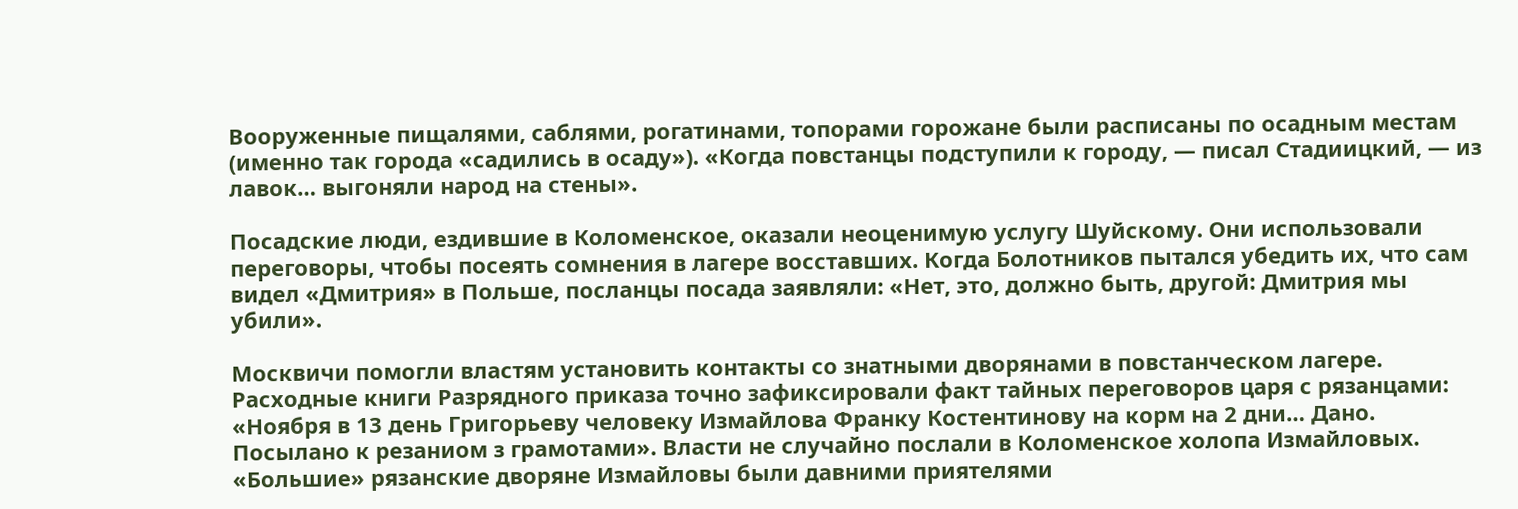Вооруженные пищалями, саблями, рогатинами, топорами горожане были расписаны по осадным местам (именно так города «садились в осаду»). «Когда повстанцы подступили к городу, — писал Стадиицкий, — из лавок… выгоняли народ на стены».

Посадские люди, ездившие в Коломенское, оказали неоценимую услугу Шуйскому. Они использовали переговоры, чтобы посеять сомнения в лагере восставших. Когда Болотников пытался убедить их, что сам видел «Дмитрия» в Польше, посланцы посада заявляли: «Нет, это, должно быть, другой: Дмитрия мы убили».

Москвичи помогли властям установить контакты со знатными дворянами в повстанческом лагере. Расходные книги Разрядного приказа точно зафиксировали факт тайных переговоров царя с рязанцами: «Ноября в 13 день Григорьеву человеку Измайлова Франку Костентинову на корм на 2 дни… Дано. Посылано к резаниом з грамотами». Власти не случайно послали в Коломенское холопа Измайловых. «Большие» рязанские дворяне Измайловы были давними приятелями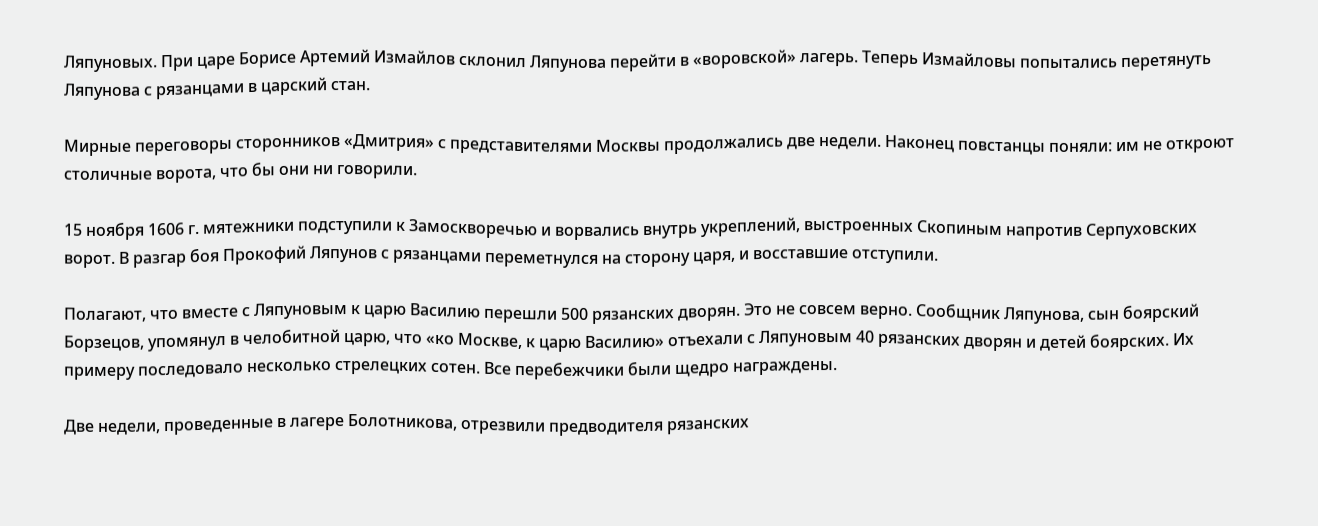Ляпуновых. При царе Борисе Артемий Измайлов склонил Ляпунова перейти в «воровской» лагерь. Теперь Измайловы попытались перетянуть Ляпунова с рязанцами в царский стан.

Мирные переговоры сторонников «Дмитрия» с представителями Москвы продолжались две недели. Наконец повстанцы поняли: им не откроют столичные ворота, что бы они ни говорили.

15 ноября 1606 г. мятежники подступили к Замоскворечью и ворвались внутрь укреплений, выстроенных Скопиным напротив Серпуховских ворот. В разгар боя Прокофий Ляпунов с рязанцами переметнулся на сторону царя, и восставшие отступили.

Полагают, что вместе с Ляпуновым к царю Василию перешли 500 рязанских дворян. Это не совсем верно. Сообщник Ляпунова, сын боярский Борзецов, упомянул в челобитной царю, что «ко Москве, к царю Василию» отъехали с Ляпуновым 40 рязанских дворян и детей боярских. Их примеру последовало несколько стрелецких сотен. Все перебежчики были щедро награждены.

Две недели, проведенные в лагере Болотникова, отрезвили предводителя рязанских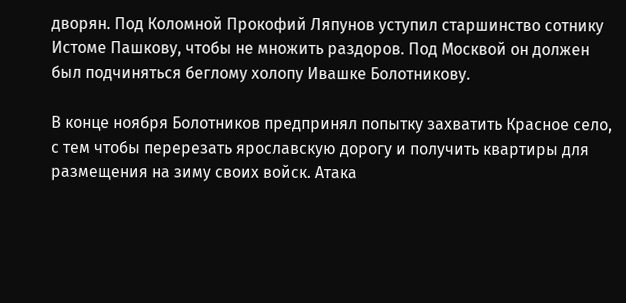дворян. Под Коломной Прокофий Ляпунов уступил старшинство сотнику Истоме Пашкову, чтобы не множить раздоров. Под Москвой он должен был подчиняться беглому холопу Ивашке Болотникову.

В конце ноября Болотников предпринял попытку захватить Красное село, с тем чтобы перерезать ярославскую дорогу и получить квартиры для размещения на зиму своих войск. Атака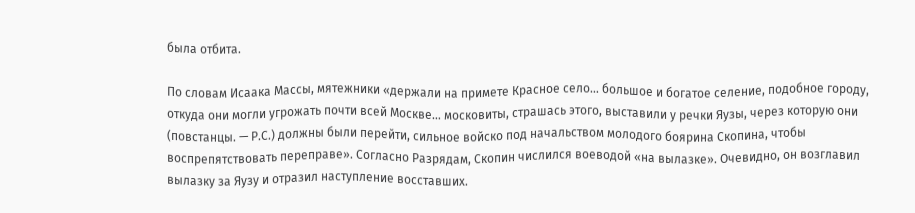была отбита.

По словам Исаака Массы, мятежники «держали на примете Красное село… большое и богатое селение, подобное городу, откуда они могли угрожать почти всей Москве… московиты, страшась этого, выставили у речки Яузы, через которую они (повстанцы. — Р.С.) должны были перейти, сильное войско под начальством молодого боярина Скопина, чтобы воспрепятствовать переправе». Согласно Разрядам, Скопин числился воеводой «на вылазке». Очевидно, он возглавил вылазку за Яузу и отразил наступление восставших.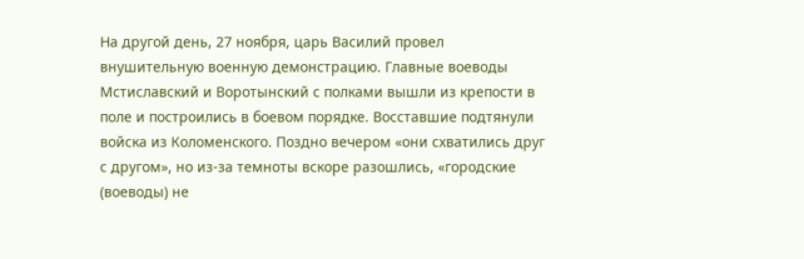На другой день, 27 ноября, царь Василий провел внушительную военную демонстрацию. Главные воеводы Мстиславский и Воротынский с полками вышли из крепости в поле и построились в боевом порядке. Восставшие подтянули войска из Коломенского. Поздно вечером «они схватились друг с другом», но из-за темноты вскоре разошлись, «городские (воеводы) не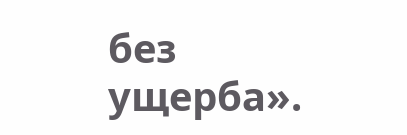без ущерба».